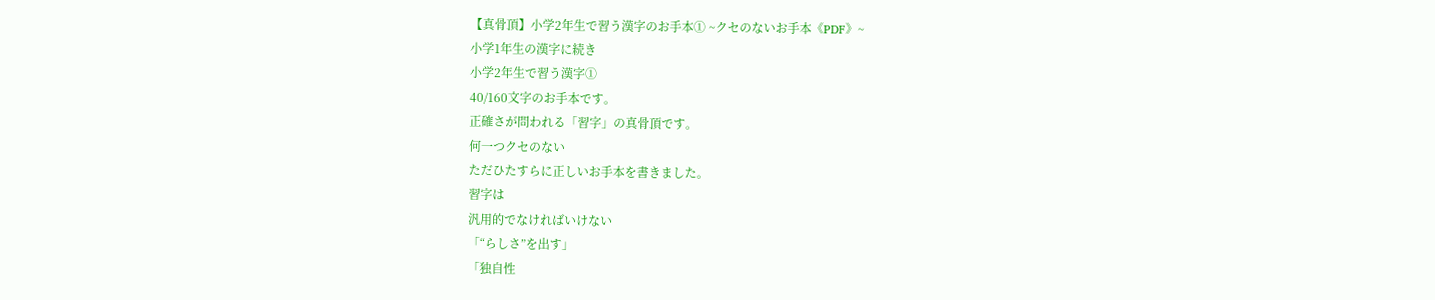【真骨頂】小学2年生で習う漢字のお手本① ~クセのないお手本《PDF》~
小学1年生の漢字に続き
小学2年生で習う漢字①
40/160文字のお手本です。
正確さが問われる「習字」の真骨頂です。
何一つクセのない
ただひたすらに正しいお手本を書きました。
習字は
汎用的でなければいけない
「“らしさ”を出す」
「独自性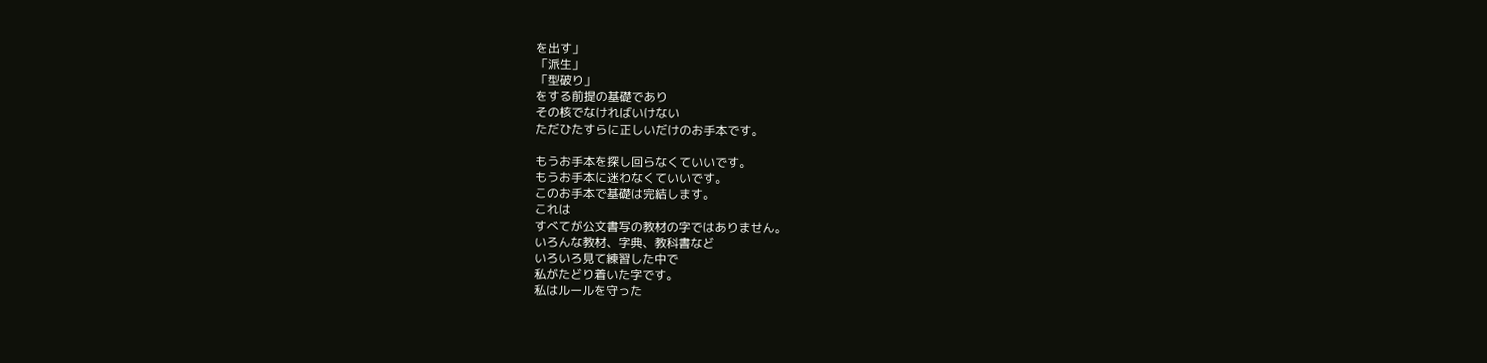を出す」
「派生」
「型破り」
をする前提の基礎であり
その核でなければいけない
ただひたすらに正しいだけのお手本です。

もうお手本を探し回らなくていいです。
もうお手本に迷わなくていいです。
このお手本で基礎は完結します。
これは
すべてが公文書写の教材の字ではありません。
いろんな教材、字典、教科書など
いろいろ見て練習した中で
私がたどり着いた字です。
私はルールを守った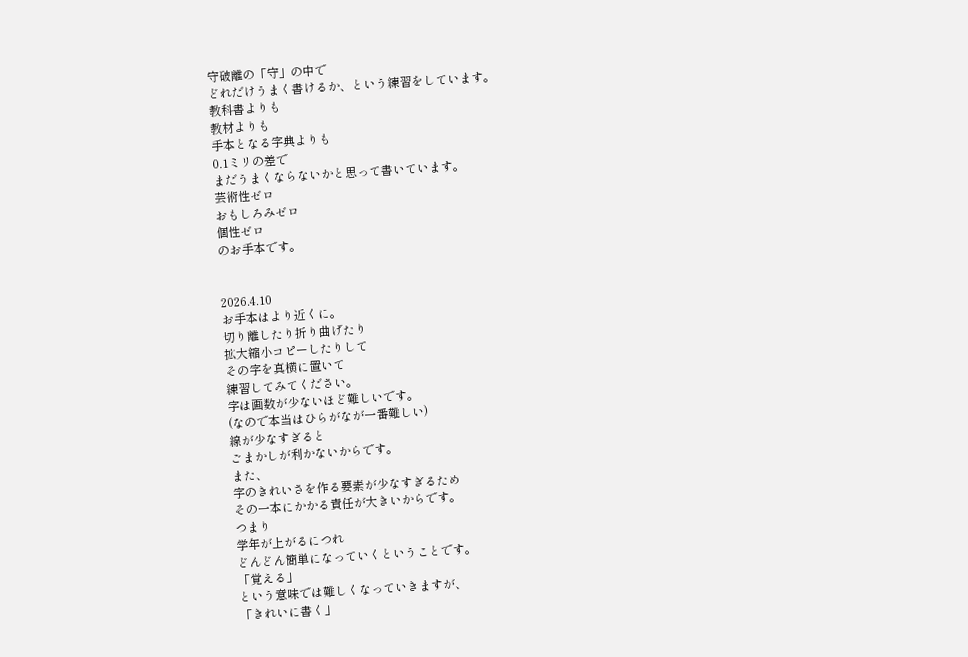守破離の「守」の中で
どれだけうまく書けるか、という練習をしています。
教科書よりも
教材よりも
手本となる字典よりも
0.1ミリの差で
まだうまくならないかと思って書いています。
芸術性ゼロ
おもしろみゼロ
個性ゼロ
のお手本です。


2026.4.10
お手本はより近くに。
切り離したり折り曲げたり
拡大縮小コピーしたりして
その字を真横に置いて
練習してみてください。
字は画数が少ないほど難しいです。
(なので本当はひらがなが一番難しい)
線が少なすぎると
ごまかしが利かないからです。
また、
字のきれいさを作る要素が少なすぎるため
その一本にかかる責任が大きいからです。
つまり
学年が上がるにつれ
どんどん簡単になっていくということです。
「覚える」
という意味では難しくなっていきますが、
「きれいに書く」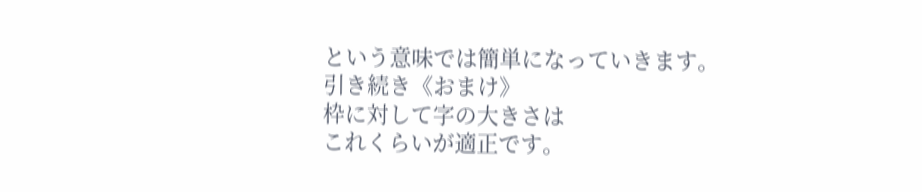という意味では簡単になっていきます。
引き続き《おまけ》
枠に対して字の大きさは
これくらいが適正です。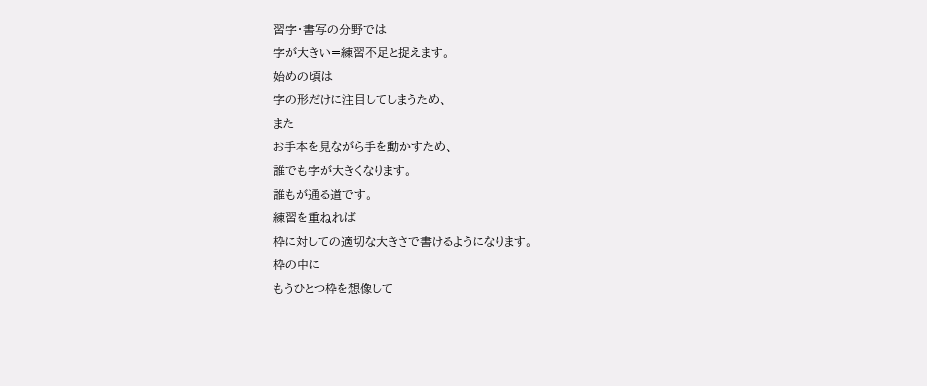習字・書写の分野では
字が大きい=練習不足と捉えます。
始めの頃は
字の形だけに注目してしまうため、
また
お手本を見ながら手を動かすため、
誰でも字が大きくなります。
誰もが通る道です。
練習を重ねれば
枠に対しての適切な大きさで書けるようになります。
枠の中に
もうひとつ枠を想像して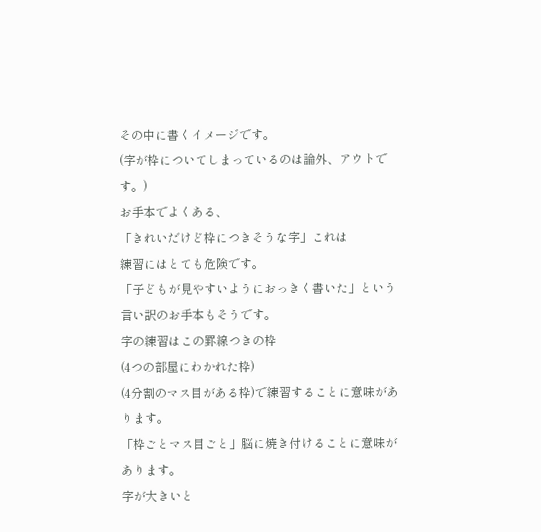その中に書くイメージです。
(字が枠についてしまっているのは論外、アウトです。)
お手本でよくある、
「きれいだけど枠につきそうな字」これは
練習にはとても危険です。
「子どもが見やすいようにおっきく書いた」という言い訳のお手本もそうです。
字の練習はこの罫線つきの枠
(4つの部屋にわかれた枠)
(4分割のマス目がある枠)で練習することに意味があります。
「枠ごとマス目ごと」脳に焼き付けることに意味があります。
字が大きいと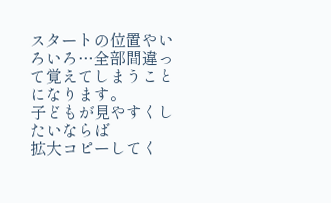スタートの位置やいろいろ…全部間違って覚えてしまうことになります。
子どもが見やすくしたいならば
拡大コピーしてく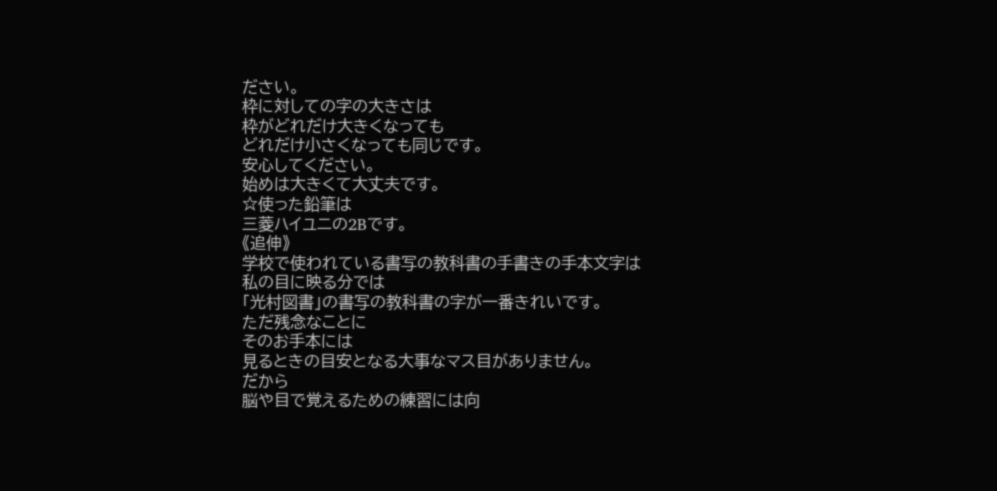ださい。
枠に対しての字の大きさは
枠がどれだけ大きくなっても
どれだけ小さくなっても同じです。
安心してください。
始めは大きくて大丈夫です。
☆使った鉛筆は
三菱ハイユニの2Bです。
《追伸》
学校で使われている書写の教科書の手書きの手本文字は
私の目に映る分では
「光村図書」の書写の教科書の字が一番きれいです。
ただ残念なことに
そのお手本には
見るときの目安となる大事なマス目がありません。
だから
脳や目で覚えるための練習には向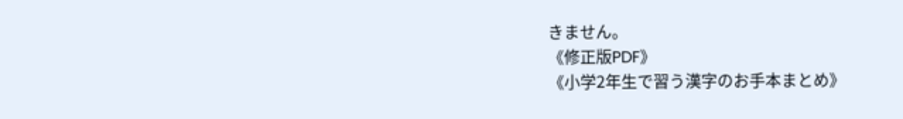きません。
《修正版PDF》
《小学2年生で習う漢字のお手本まとめ》